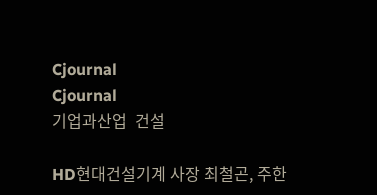Cjournal
Cjournal
기업과산업  건설

HD현대건설기계 사장 최철곤, 주한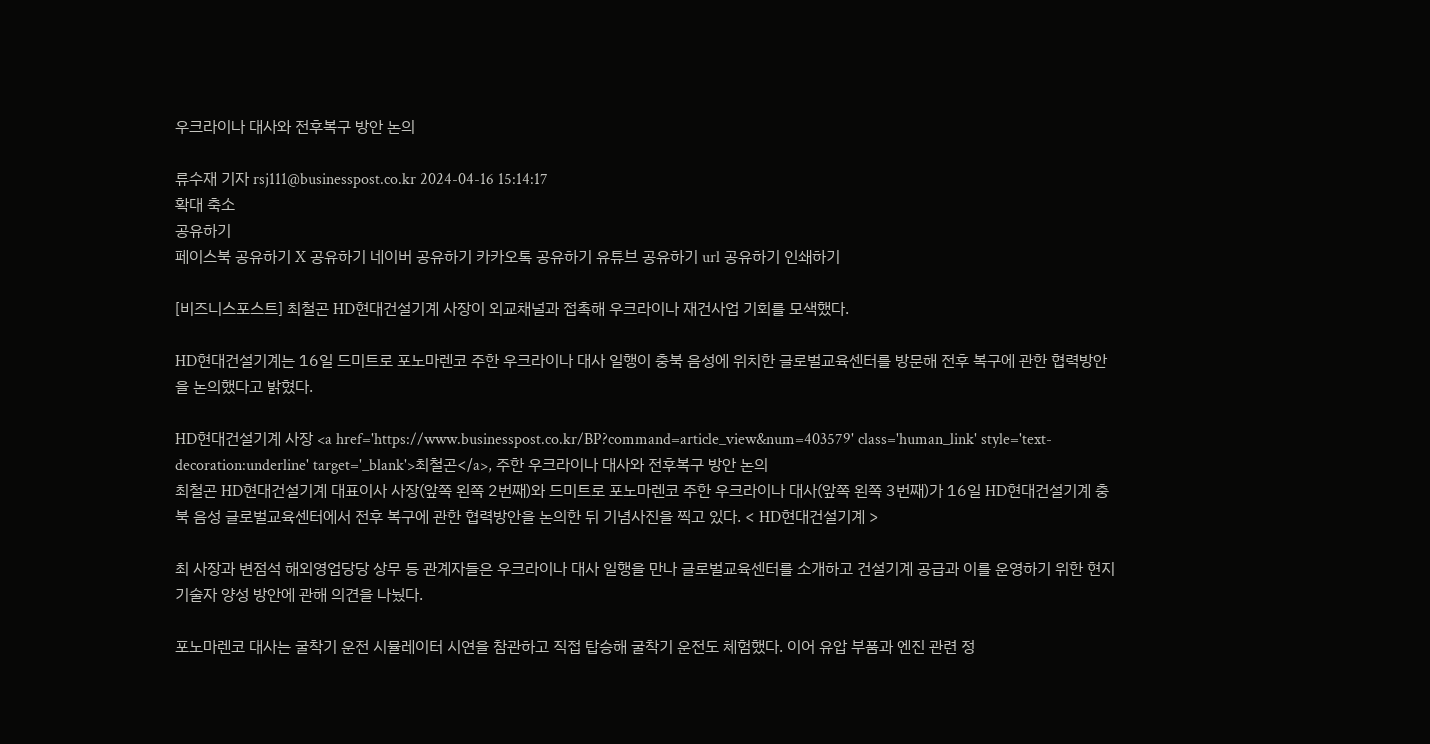우크라이나 대사와 전후복구 방안 논의

류수재 기자 rsj111@businesspost.co.kr 2024-04-16 15:14:17
확대 축소
공유하기
페이스북 공유하기 X 공유하기 네이버 공유하기 카카오톡 공유하기 유튜브 공유하기 url 공유하기 인쇄하기

[비즈니스포스트] 최철곤 HD현대건설기계 사장이 외교채널과 접촉해 우크라이나 재건사업 기회를 모색했다.

HD현대건설기계는 16일 드미트로 포노마렌코 주한 우크라이나 대사 일행이 충북 음성에 위치한 글로벌교육센터를 방문해 전후 복구에 관한 협력방안을 논의했다고 밝혔다.

HD현대건설기계 사장 <a href='https://www.businesspost.co.kr/BP?command=article_view&num=403579' class='human_link' style='text-decoration:underline' target='_blank'>최철곤</a>, 주한 우크라이나 대사와 전후복구 방안 논의
최철곤 HD현대건설기계 대표이사 사장(앞쪽 왼쪽 2번째)와 드미트로 포노마렌코 주한 우크라이나 대사(앞쪽 왼쪽 3번째)가 16일 HD현대건설기계 충북 음성 글로벌교육센터에서 전후 복구에 관한 협력방안을 논의한 뒤 기념사진을 찍고 있다. < HD현대건설기계 >

최 사장과 변점석 해외영업당당 상무 등 관계자들은 우크라이나 대사 일행을 만나 글로벌교육센터를 소개하고 건설기계 공급과 이를 운영하기 위한 현지 기술자 양성 방안에 관해 의견을 나눴다.

포노마렌코 대사는 굴착기 운전 시뮬레이터 시연을 참관하고 직접 탑승해 굴착기 운전도 체험했다. 이어 유압 부품과 엔진 관련 정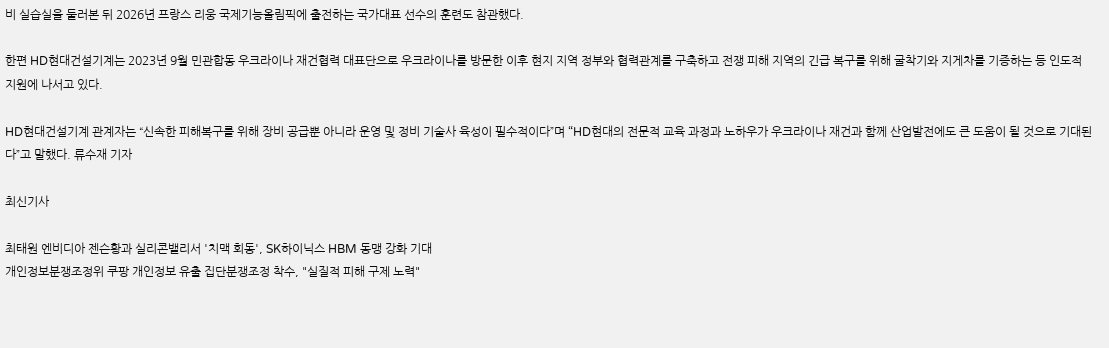비 실습실을 둘러본 뒤 2026년 프랑스 리웅 국제기능올림픽에 출전하는 국가대표 선수의 훈련도 참관했다.

한편 HD현대건설기계는 2023년 9월 민관합동 우크라이나 재건협력 대표단으로 우크라이나를 방문한 이후 현지 지역 정부와 협력관계를 구축하고 전쟁 피해 지역의 긴급 복구를 위해 굴착기와 지게차를 기증하는 등 인도적 지원에 나서고 있다.

HD현대건설기계 관계자는 “신속한 피해복구를 위해 장비 공급뿐 아니라 운영 및 정비 기술사 육성이 필수적이다”며 “HD현대의 전문적 교육 과정과 노하우가 우크라이나 재건과 함께 산업발전에도 큰 도움이 될 것으로 기대된다”고 말했다. 류수재 기자

최신기사

최태원 엔비디아 젠슨황과 실리콘밸리서 '치맥 회동', SK하이닉스 HBM 동맹 강화 기대
개인정보분쟁조정위 쿠팡 개인정보 유출 집단분쟁조정 착수, "실질적 피해 구제 노력"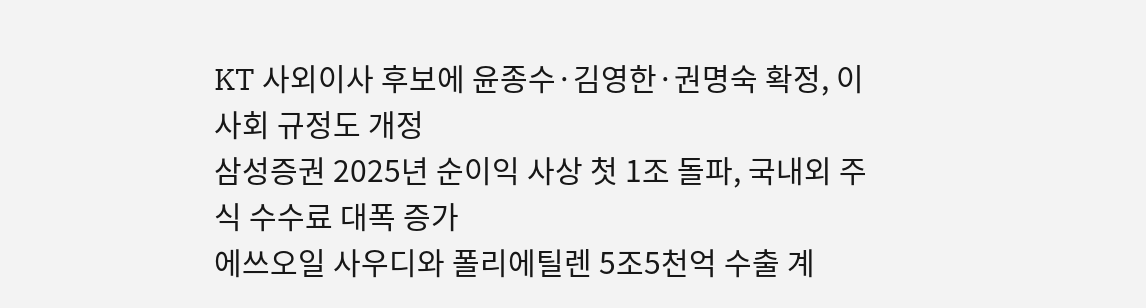KT 사외이사 후보에 윤종수·김영한·권명숙 확정, 이사회 규정도 개정
삼성증권 2025년 순이익 사상 첫 1조 돌파, 국내외 주식 수수료 대폭 증가
에쓰오일 사우디와 폴리에틸렌 5조5천억 수출 계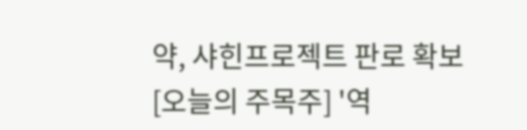약, 샤힌프로젝트 판로 확보
[오늘의 주목주] '역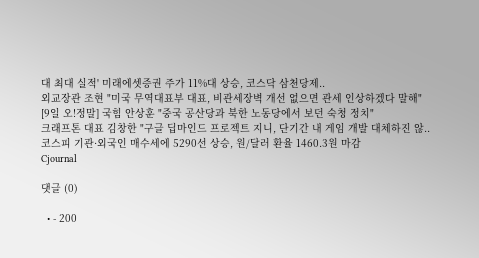대 최대 실적' 미래에셋증권 주가 11%대 상승, 코스닥 삼천당제..
외교장관 조현 "미국 무역대표부 대표, 비관세장벽 개선 없으면 관세 인상하겠다 말해"
[9일 오!정말] 국힘 안상훈 "중국 공산당과 북한 노동당에서 보던 숙청 정치"
크래프톤 대표 김창한 "구글 딥마인드 프로젝트 지니, 단기간 내 게임 개발 대체하진 않..
코스피 기관·외국인 매수세에 5290선 상승, 원/달러 환율 1460.3원 마감
Cjournal

댓글 (0)

  • - 200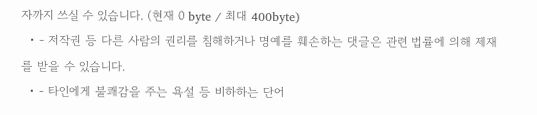자까지 쓰실 수 있습니다. (현재 0 byte / 최대 400byte)
  • - 저작권 등 다른 사람의 권리를 침해하거나 명예를 훼손하는 댓글은 관련 법률에 의해 제재를 받을 수 있습니다.
  • - 타인에게 불쾌감을 주는 욕설 등 비하하는 단어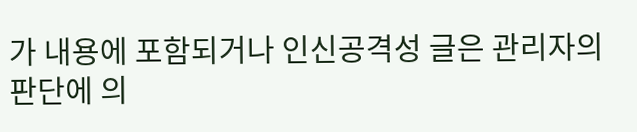가 내용에 포함되거나 인신공격성 글은 관리자의 판단에 의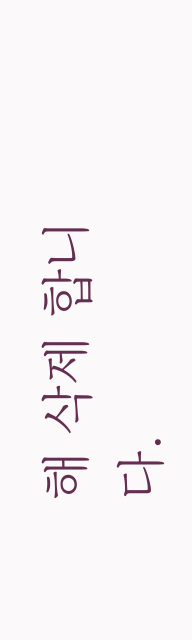해 삭제 합니다.